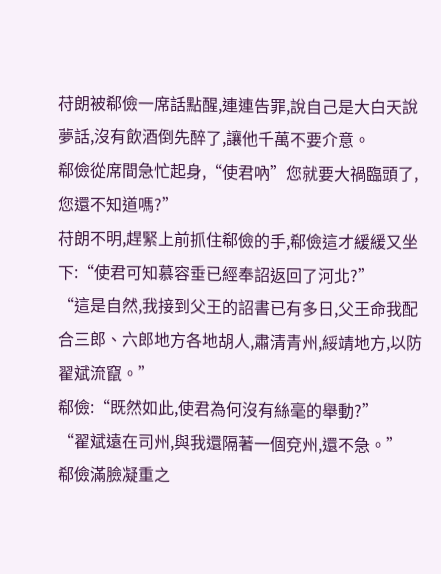苻朗被郗儉一席話點醒,連連告罪,說自己是大白天說夢話,沒有飲酒倒先醉了,讓他千萬不要介意。
郗儉從席間急忙起身,“使君吶”您就要大禍臨頭了,您還不知道嗎?”
苻朗不明,趕緊上前抓住郗儉的手,郗儉這才緩緩又坐下:“使君可知慕容垂已經奉詔返回了河北?”
“這是自然,我接到父王的詔書已有多日,父王命我配合三郎、六郎地方各地胡人,肅清青州,綏靖地方,以防翟斌流竄。”
郗儉:“既然如此,使君為何沒有絲毫的舉動?”
“翟斌遠在司州,與我還隔著一個兗州,還不急。”
郗儉滿臉凝重之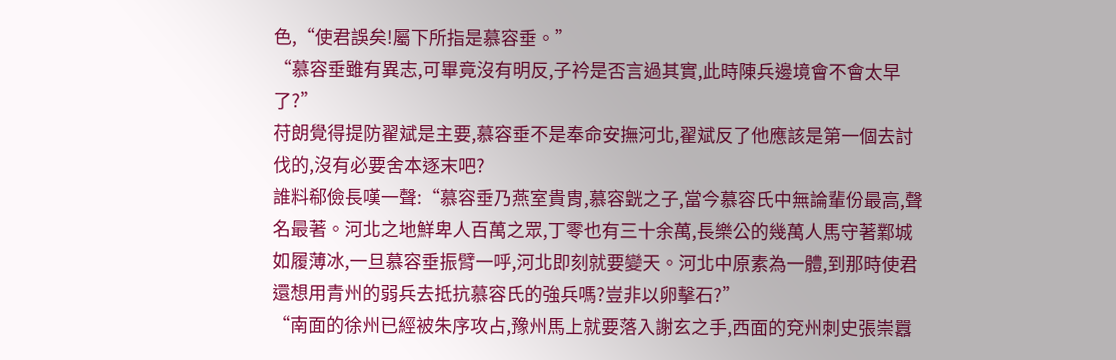色,“使君誤矣!屬下所指是慕容垂。”
“慕容垂雖有異志,可畢竟沒有明反,子衿是否言過其實,此時陳兵邊境會不會太早了?”
苻朗覺得提防翟斌是主要,慕容垂不是奉命安撫河北,翟斌反了他應該是第一個去討伐的,沒有必要舍本逐末吧?
誰料郗儉長嘆一聲:“慕容垂乃燕室貴胄,慕容皝之子,當今慕容氏中無論輩份最高,聲名最著。河北之地鮮卑人百萬之眾,丁零也有三十余萬,長樂公的幾萬人馬守著鄴城如履薄冰,一旦慕容垂振臂一呼,河北即刻就要變天。河北中原素為一體,到那時使君還想用青州的弱兵去抵抗慕容氏的強兵嗎?豈非以卵擊石?”
“南面的徐州已經被朱序攻占,豫州馬上就要落入謝玄之手,西面的兗州刺史張崇囂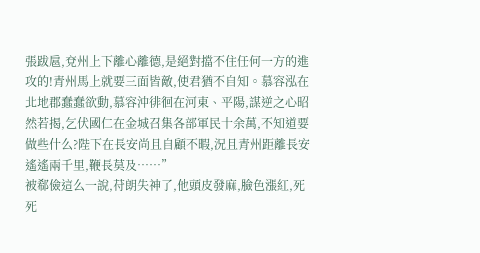張跋扈,兗州上下離心離德,是絕對擋不住任何一方的進攻的!青州馬上就要三面皆敵,使君猶不自知。慕容泓在北地郡蠢蠢欲動,慕容沖徘徊在河東、平陽,謀逆之心昭然若揭,乞伏國仁在金城召集各部軍民十余萬,不知道要做些什么?陛下在長安尚且自顧不暇,況且青州距離長安遙遙兩千里,鞭長莫及……”
被郗儉這么一說,苻朗失神了,他頭皮發麻,臉色漲紅,死死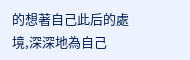的想著自己此后的處境,深深地為自己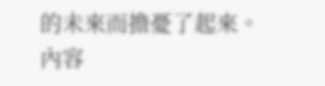的未來而擔憂了起來。
內容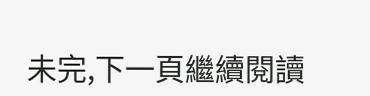未完,下一頁繼續閱讀